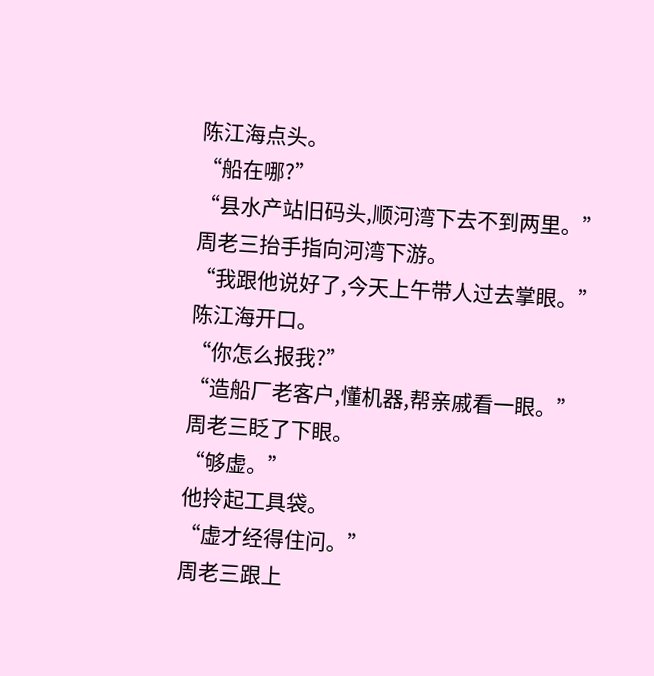陈江海点头。
“船在哪?”
“县水产站旧码头,顺河湾下去不到两里。”
周老三抬手指向河湾下游。
“我跟他说好了,今天上午带人过去掌眼。”
陈江海开口。
“你怎么报我?”
“造船厂老客户,懂机器,帮亲戚看一眼。”
周老三眨了下眼。
“够虚。”
他拎起工具袋。
“虚才经得住问。”
周老三跟上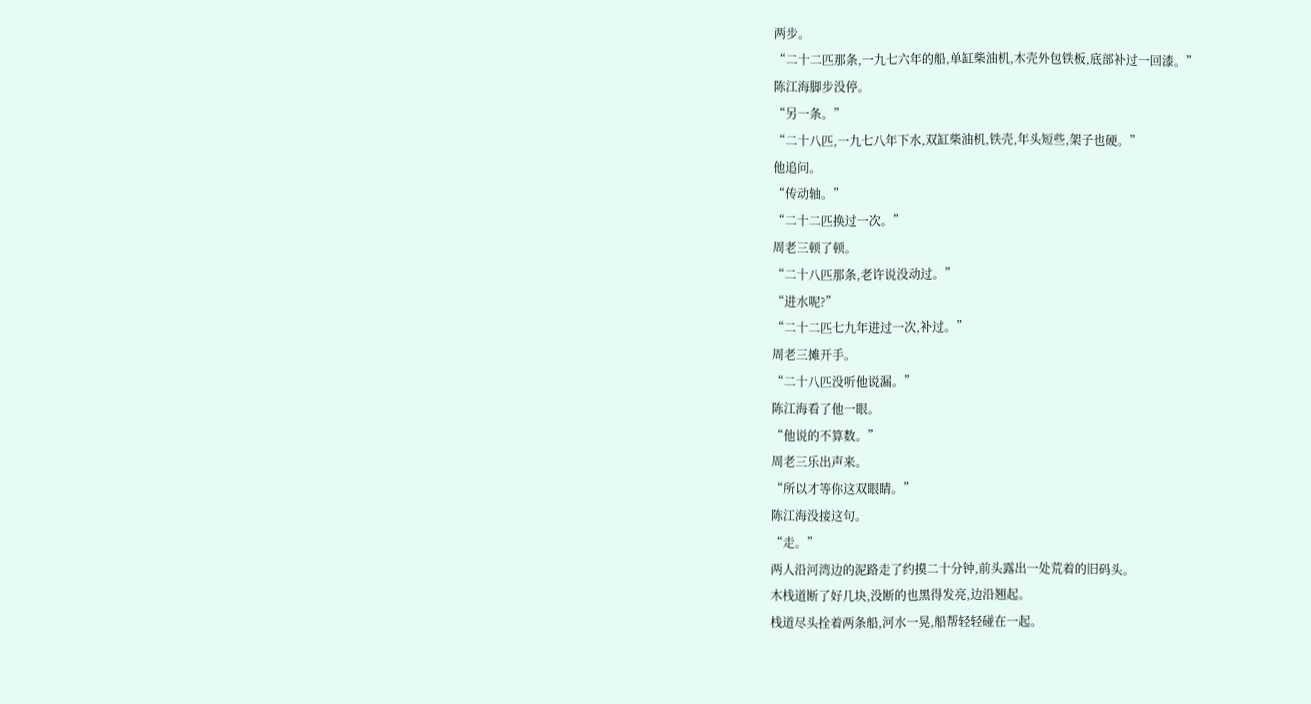两步。
“二十二匹那条,一九七六年的船,单缸柴油机,木壳外包铁板,底部补过一回漆。”
陈江海脚步没停。
“另一条。”
“二十八匹,一九七八年下水,双缸柴油机,铁壳,年头短些,架子也硬。”
他追问。
“传动轴。”
“二十二匹换过一次。”
周老三顿了顿。
“二十八匹那条,老许说没动过。”
“进水呢?”
“二十二匹七九年进过一次,补过。”
周老三摊开手。
“二十八匹没听他说漏。”
陈江海看了他一眼。
“他说的不算数。”
周老三乐出声来。
“所以才等你这双眼睛。”
陈江海没接这句。
“走。”
两人沿河湾边的泥路走了约摸二十分钟,前头露出一处荒着的旧码头。
木栈道断了好几块,没断的也黑得发亮,边沿翘起。
栈道尽头拴着两条船,河水一晃,船帮轻轻碰在一起。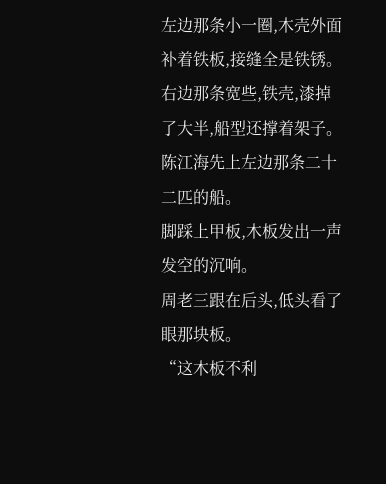左边那条小一圈,木壳外面补着铁板,接缝全是铁锈。
右边那条宽些,铁壳,漆掉了大半,船型还撑着架子。
陈江海先上左边那条二十二匹的船。
脚踩上甲板,木板发出一声发空的沉响。
周老三跟在后头,低头看了眼那块板。
“这木板不利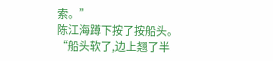索。”
陈江海蹲下按了按船头。
“船头软了,边上翘了半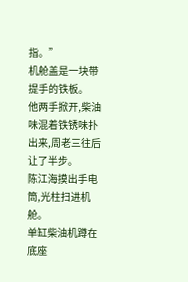指。”
机舱盖是一块带提手的铁板。
他两手掀开,柴油味混着铁锈味扑出来,周老三往后让了半步。
陈江海摸出手电筒,光柱扫进机舱。
单缸柴油机蹲在底座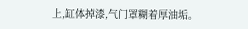上,缸体掉漆,气门罩糊着厚油垢。